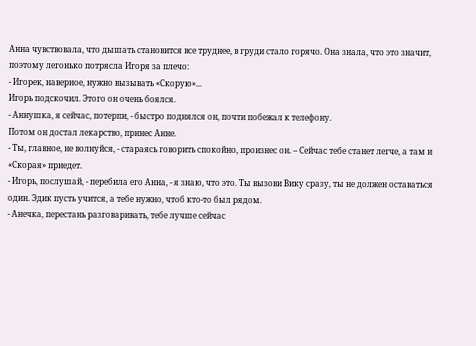Анна чувствовала, что дышать становится все труднее, в груди стало горячо. Она знала, что это значит, поэтому легонько потрясла Игоря за плечо:
- Игорек, наверное, нужно вызывать «Скорую»...
Игорь подскочил. Этого он очень боялся.
- Аннушка, я сейчас, потерпи, - быстро поднялся он, почти побежал к телефону.
Потом он достал лекарство, принес Анне.
- Ты, главное, не волнуйся, - стараясь говорить спокойно, произнес он. – Сейчас тебе станет легче, а там и «Скорая» приедет.
- Игорь, послушай, - перебила его Анна, - я знаю, что это. Ты вызови Вику сразу, ты не должен оставаться один. Эдик пусть учится, а тебе нужно, чтоб кто-то был рядом.
- Анечка, перестань разговаривать, тебе лучше сейчас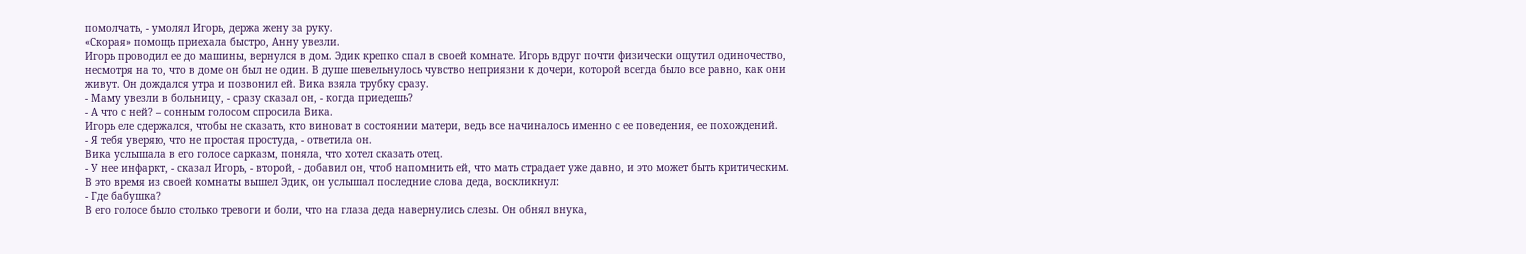помолчать, - умолял Игорь, держа жену за руку.
«Скорая» помощь приехала быстро, Анну увезли.
Игорь проводил ее до машины, вернулся в дом. Эдик крепко спал в своей комнате. Игорь вдруг почти физически ощутил одиночество, несмотря на то, что в доме он был не один. В душе шевельнулось чувство неприязни к дочери, которой всегда было все равно, как они живут. Он дождался утра и позвонил ей. Вика взяла трубку сразу.
- Маму увезли в больницу, - сразу сказал он, - когда приедешь?
- А что с ней? – сонным голосом спросила Вика.
Игорь еле сдержался, чтобы не сказать, кто виноват в состоянии матери, ведь все начиналось именно с ее поведения, ее похождений.
- Я тебя уверяю, что не простая простуда, - ответила он.
Вика услышала в его голосе сарказм, поняла, что хотел сказать отец.
- У нее инфаркт, - сказал Игорь, - второй, - добавил он, чтоб напомнить ей, что мать страдает уже давно, и это может быть критическим.
В это время из своей комнаты вышел Эдик, он услышал последние слова деда, воскликнул:
- Где бабушка?
В его голосе было столько тревоги и боли, что на глаза деда навернулись слезы. Он обнял внука,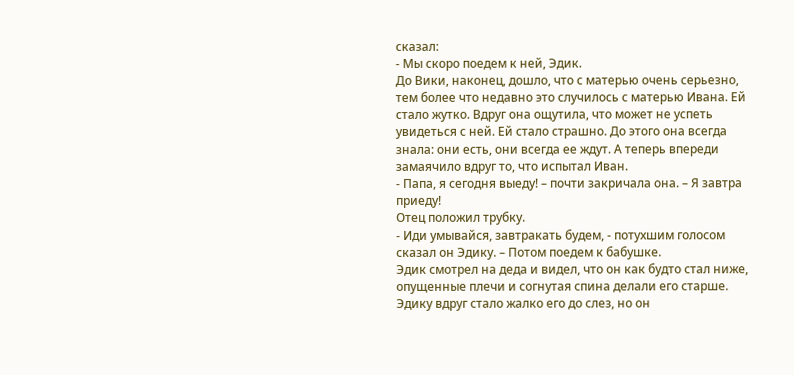сказал:
- Мы скоро поедем к ней, Эдик.
До Вики, наконец, дошло, что с матерью очень серьезно, тем более что недавно это случилось с матерью Ивана. Ей стало жутко. Вдруг она ощутила, что может не успеть увидеться с ней. Ей стало страшно. До этого она всегда знала: они есть, они всегда ее ждут. А теперь впереди замаячило вдруг то, что испытал Иван.
- Папа, я сегодня выеду! – почти закричала она. – Я завтра приеду!
Отец положил трубку.
- Иди умывайся, завтракать будем, - потухшим голосом сказал он Эдику. – Потом поедем к бабушке.
Эдик смотрел на деда и видел, что он как будто стал ниже, опущенные плечи и согнутая спина делали его старше. Эдику вдруг стало жалко его до слез, но он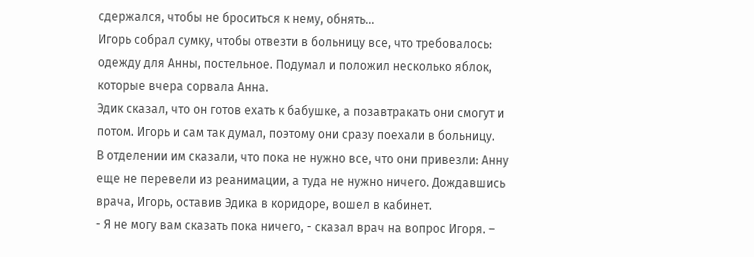сдержался, чтобы не броситься к нему, обнять...
Игорь собрал сумку, чтобы отвезти в больницу все, что требовалось: одежду для Анны, постельное. Подумал и положил несколько яблок, которые вчера сорвала Анна.
Эдик сказал, что он готов ехать к бабушке, а позавтракать они смогут и потом. Игорь и сам так думал, поэтому они сразу поехали в больницу.
В отделении им сказали, что пока не нужно все, что они привезли: Анну еще не перевели из реанимации, а туда не нужно ничего. Дождавшись врача, Игорь, оставив Эдика в коридоре, вошел в кабинет.
- Я не могу вам сказать пока ничего, - сказал врач на вопрос Игоря. –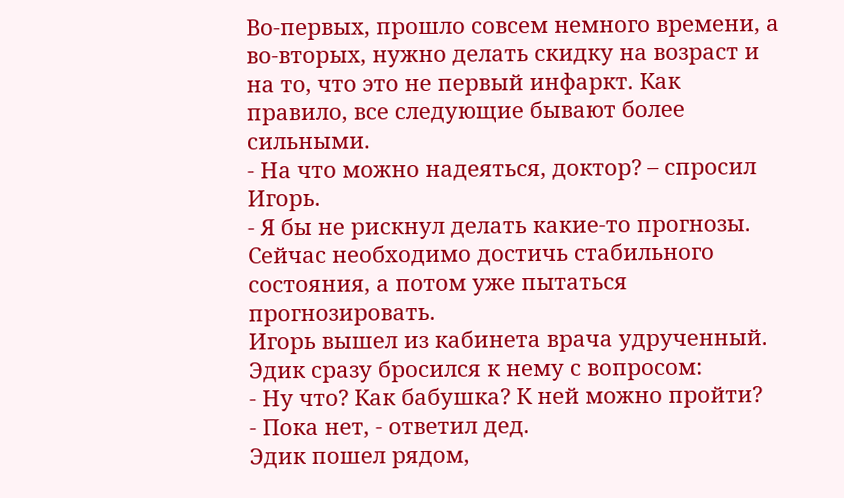Во-первых, прошло совсем немного времени, а во-вторых, нужно делать скидку на возраст и на то, что это не первый инфаркт. Как правило, все следующие бывают более сильными.
- На что можно надеяться, доктор? – спросил Игорь.
- Я бы не рискнул делать какие-то прогнозы. Сейчас необходимо достичь стабильного состояния, а потом уже пытаться прогнозировать.
Игорь вышел из кабинета врача удрученный. Эдик сразу бросился к нему с вопросом:
- Ну что? Как бабушка? К ней можно пройти?
- Пока нет, - ответил дед.
Эдик пошел рядом,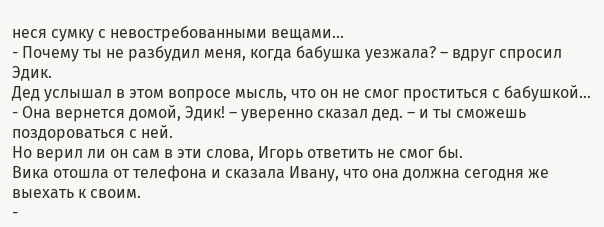неся сумку с невостребованными вещами...
- Почему ты не разбудил меня, когда бабушка уезжала? – вдруг спросил Эдик.
Дед услышал в этом вопросе мысль, что он не смог проститься с бабушкой...
- Она вернется домой, Эдик! – уверенно сказал дед. – и ты сможешь поздороваться с ней.
Но верил ли он сам в эти слова, Игорь ответить не смог бы.
Вика отошла от телефона и сказала Ивану, что она должна сегодня же выехать к своим.
-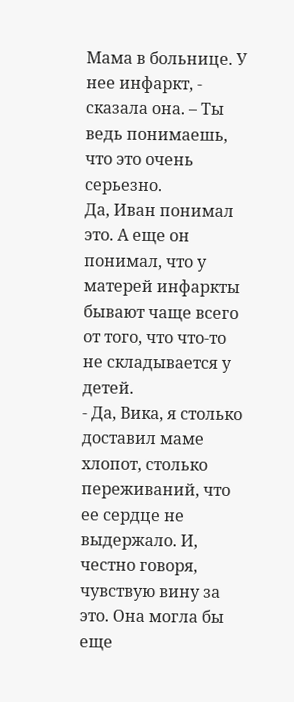Мама в больнице. У нее инфаркт, - сказала она. – Ты ведь понимаешь, что это очень серьезно.
Да, Иван понимал это. А еще он понимал, что у матерей инфаркты бывают чаще всего от того, что что-то не складывается у детей.
- Да, Вика, я столько доставил маме хлопот, столько переживаний, что ее сердце не выдержало. И, честно говоря, чувствую вину за это. Она могла бы еще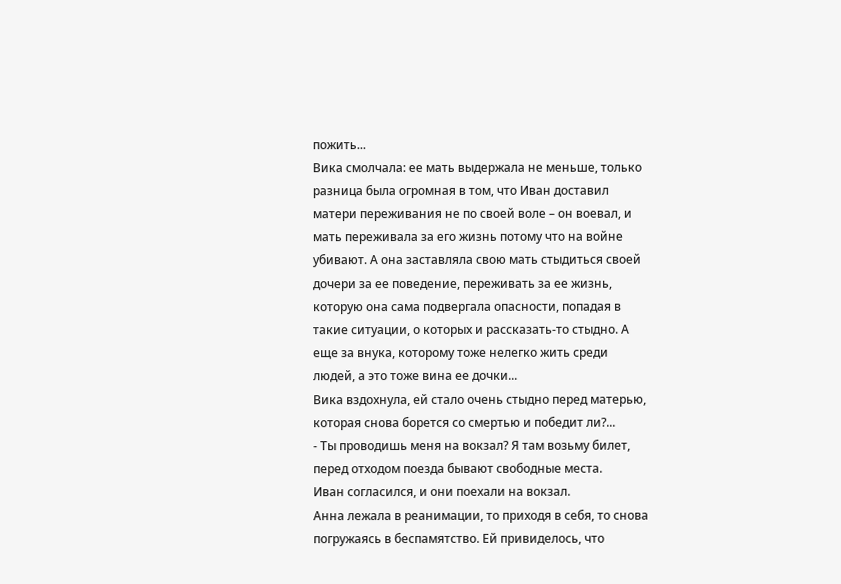пожить...
Вика смолчала: ее мать выдержала не меньше, только разница была огромная в том, что Иван доставил матери переживания не по своей воле – он воевал, и мать переживала за его жизнь потому что на войне убивают. А она заставляла свою мать стыдиться своей дочери за ее поведение, переживать за ее жизнь, которую она сама подвергала опасности, попадая в такие ситуации, о которых и рассказать-то стыдно. А еще за внука, которому тоже нелегко жить среди людей, а это тоже вина ее дочки...
Вика вздохнула, ей стало очень стыдно перед матерью, которая снова борется со смертью и победит ли?...
- Ты проводишь меня на вокзал? Я там возьму билет, перед отходом поезда бывают свободные места.
Иван согласился, и они поехали на вокзал.
Анна лежала в реанимации, то приходя в себя, то снова погружаясь в беспамятство. Ей привиделось, что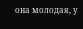она молодая, у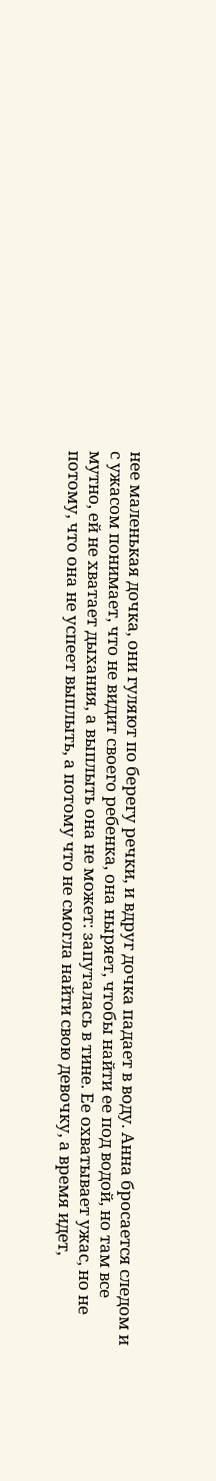нее маленькая дочка, они гуляют по берегу речки, и вдруг дочка падает в воду. Анна бросается следом и с ужасом понимает, что не видит своего ребенка, она ныряет, чтобы найти ее под водой, но там все мутно, ей не хватает дыхания, а выплыть она не может: запуталась в тине. Ее охватывает ужас, но не потому, что она не успеет выплыть, а потому что не смогла найти свою девочку, а время идет,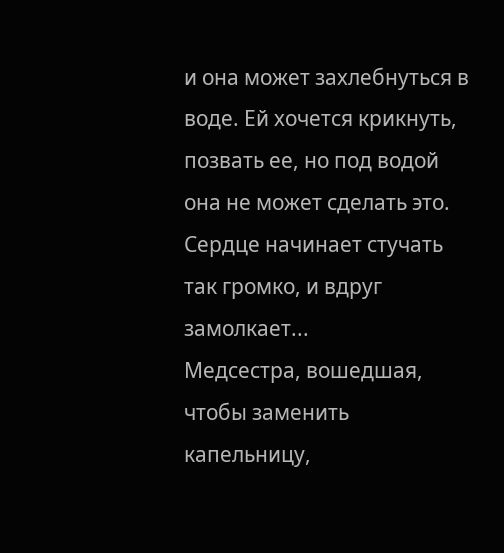и она может захлебнуться в воде. Ей хочется крикнуть, позвать ее, но под водой она не может сделать это. Сердце начинает стучать так громко, и вдруг замолкает...
Медсестра, вошедшая, чтобы заменить капельницу,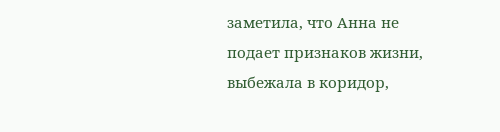заметила, что Анна не подает признаков жизни, выбежала в коридор,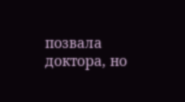позвала доктора, но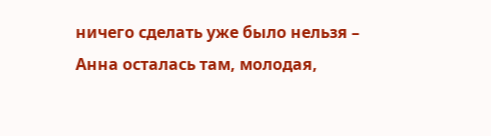ничего сделать уже было нельзя – Анна осталась там, молодая,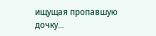ищущая пропавшую дочку...